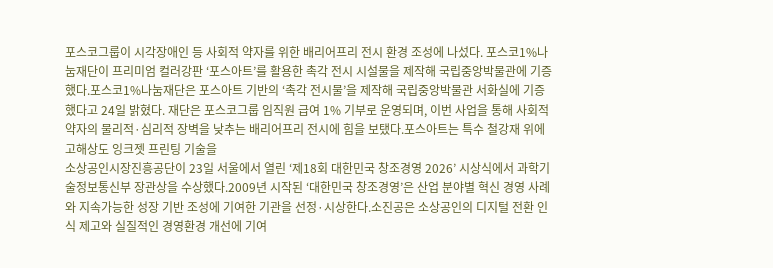포스코그룹이 시각장애인 등 사회적 약자를 위한 배리어프리 전시 환경 조성에 나섰다. 포스코1%나눔재단이 프리미엄 컬러강판 ‘포스아트’를 활용한 촉각 전시 시설물을 제작해 국립중앙박물관에 기증했다.포스코1%나눔재단은 포스아트 기반의 ‘촉각 전시물’을 제작해 국립중앙박물관 서화실에 기증했다고 24일 밝혔다. 재단은 포스코그룹 임직원 급여 1% 기부로 운영되며, 이번 사업을 통해 사회적 약자의 물리적·심리적 장벽을 낮추는 배리어프리 전시에 힘을 보탰다.포스아트는 특수 철강재 위에 고해상도 잉크젯 프린팅 기술을
소상공인시장진흥공단이 23일 서울에서 열린 ‘제18회 대한민국 창조경영 2026’ 시상식에서 과학기술정보통신부 장관상을 수상했다.2009년 시작된 ‘대한민국 창조경영’은 산업 분야별 혁신 경영 사례와 지속가능한 성장 기반 조성에 기여한 기관을 선정·시상한다.소진공은 소상공인의 디지털 전환 인식 제고와 실질적인 경영환경 개선에 기여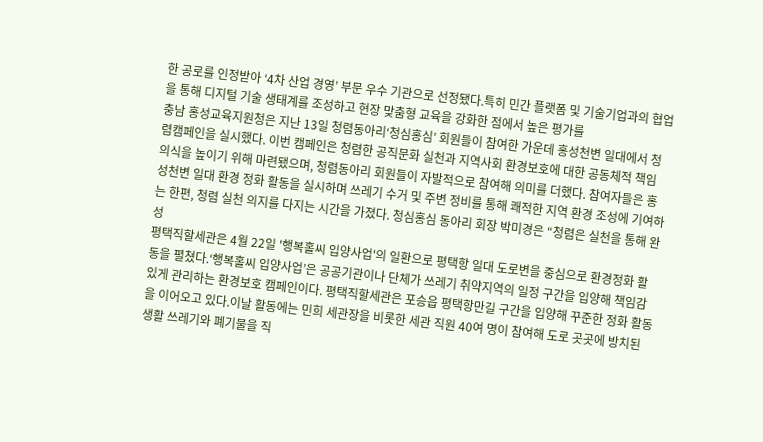한 공로를 인정받아 ‘4차 산업 경영’ 부문 우수 기관으로 선정됐다.특히 민간 플랫폼 및 기술기업과의 협업을 통해 디지털 기술 생태계를 조성하고 현장 맞춤형 교육을 강화한 점에서 높은 평가를
충남 홍성교육지원청은 지난 13일 청렴동아리‘청심홍심’ 회원들이 참여한 가운데 홍성천변 일대에서 청렴캠페인을 실시했다. 이번 캠페인은 청렴한 공직문화 실천과 지역사회 환경보호에 대한 공동체적 책임 의식을 높이기 위해 마련됐으며, 청렴동아리 회원들이 자발적으로 참여해 의미를 더했다. 참여자들은 홍성천변 일대 환경 정화 활동을 실시하며 쓰레기 수거 및 주변 정비를 통해 쾌적한 지역 환경 조성에 기여하는 한편, 청렴 실천 의지를 다지는 시간을 가졌다. 청심홍심 동아리 회장 박미경은 “청렴은 실천을 통해 완성
평택직할세관은 4월 22일 '행복홀씨 입양사업'의 일환으로 평택항 일대 도로변을 중심으로 환경정화 활동을 펼쳤다.‘행복홀씨 입양사업’은 공공기관이나 단체가 쓰레기 취약지역의 일정 구간을 입양해 책임감 있게 관리하는 환경보호 캠페인이다. 평택직할세관은 포승읍 평택항만길 구간을 입양해 꾸준한 정화 활동을 이어오고 있다.이날 활동에는 민희 세관장을 비롯한 세관 직원 40여 명이 참여해 도로 곳곳에 방치된 생활 쓰레기와 폐기물을 직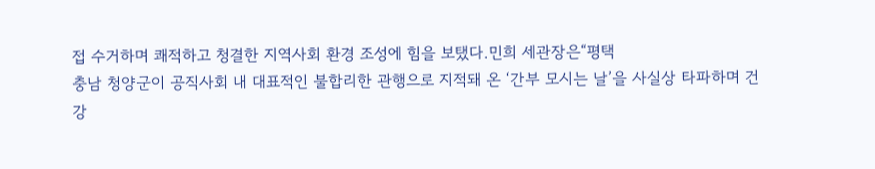접 수거하며 쾌적하고 청결한 지역사회 환경 조성에 힘을 보탰다.민희 세관장은“평택
충남 청양군이 공직사회 내 대표적인 불합리한 관행으로 지적돼 온 ‘간부 모시는 날’을 사실상 타파하며 건강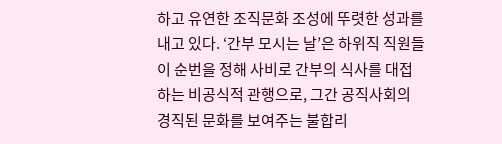하고 유연한 조직문화 조성에 뚜렷한 성과를 내고 있다. ‘간부 모시는 날’은 하위직 직원들이 순번을 정해 사비로 간부의 식사를 대접하는 비공식적 관행으로, 그간 공직사회의 경직된 문화를 보여주는 불합리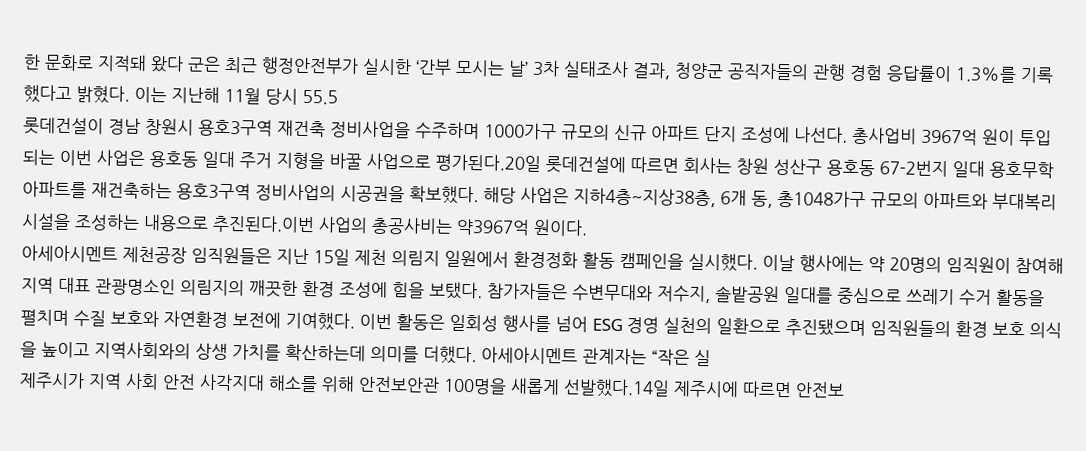한 문화로 지적돼 왔다 군은 최근 행정안전부가 실시한 ‘간부 모시는 날’ 3차 실태조사 결과, 청양군 공직자들의 관행 경험 응답률이 1.3%를 기록했다고 밝혔다. 이는 지난해 11월 당시 55.5
롯데건설이 경남 창원시 용호3구역 재건축 정비사업을 수주하며 1000가구 규모의 신규 아파트 단지 조성에 나선다. 총사업비 3967억 원이 투입되는 이번 사업은 용호동 일대 주거 지형을 바꿀 사업으로 평가된다.20일 롯데건설에 따르면 회사는 창원 성산구 용호동 67-2번지 일대 용호무학아파트를 재건축하는 용호3구역 정비사업의 시공권을 확보했다. 해당 사업은 지하4층~지상38층, 6개 동, 총1048가구 규모의 아파트와 부대복리시설을 조성하는 내용으로 추진된다.이번 사업의 총공사비는 약3967억 원이다.
아세아시멘트 제천공장 임직원들은 지난 15일 제천 의림지 일원에서 환경정화 활동 캠페인을 실시했다. 이날 행사에는 약 20명의 임직원이 참여해 지역 대표 관광명소인 의림지의 깨끗한 환경 조성에 힘을 보탰다. 참가자들은 수변무대와 저수지, 솔밭공원 일대를 중심으로 쓰레기 수거 활동을 펼치며 수질 보호와 자연환경 보전에 기여했다. 이번 활동은 일회성 행사를 넘어 ESG 경영 실천의 일환으로 추진됐으며 임직원들의 환경 보호 의식을 높이고 지역사회와의 상생 가치를 확산하는데 의미를 더했다. 아세아시멘트 관계자는 “작은 실
제주시가 지역 사회 안전 사각지대 해소를 위해 안전보안관 100명을 새롭게 선발했다.14일 제주시에 따르면 안전보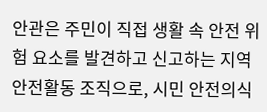안관은 주민이 직접 생활 속 안전 위험 요소를 발견하고 신고하는 지역 안전활동 조직으로, 시민 안전의식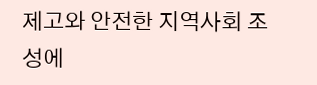제고와 안전한 지역사회 조성에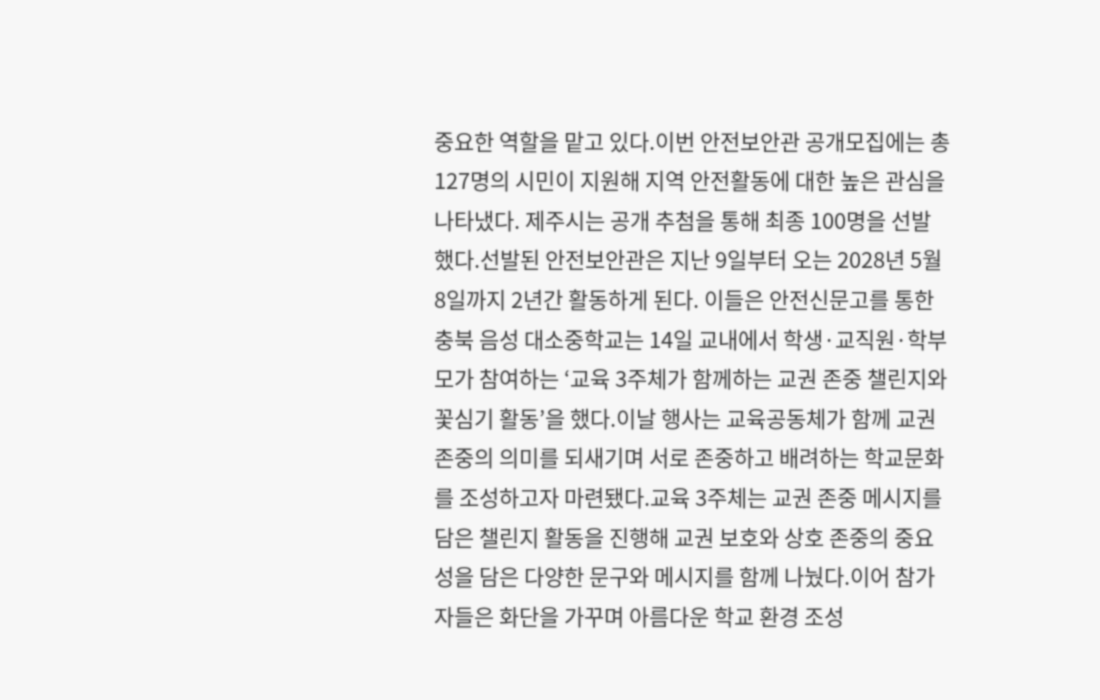중요한 역할을 맡고 있다.이번 안전보안관 공개모집에는 총 127명의 시민이 지원해 지역 안전활동에 대한 높은 관심을 나타냈다. 제주시는 공개 추첨을 통해 최종 100명을 선발했다.선발된 안전보안관은 지난 9일부터 오는 2028년 5월 8일까지 2년간 활동하게 된다. 이들은 안전신문고를 통한
충북 음성 대소중학교는 14일 교내에서 학생·교직원·학부모가 참여하는 ‘교육 3주체가 함께하는 교권 존중 챌린지와 꽃심기 활동’을 했다.이날 행사는 교육공동체가 함께 교권 존중의 의미를 되새기며 서로 존중하고 배려하는 학교문화를 조성하고자 마련됐다.교육 3주체는 교권 존중 메시지를 담은 챌린지 활동을 진행해 교권 보호와 상호 존중의 중요성을 담은 다양한 문구와 메시지를 함께 나눴다.이어 참가자들은 화단을 가꾸며 아름다운 학교 환경 조성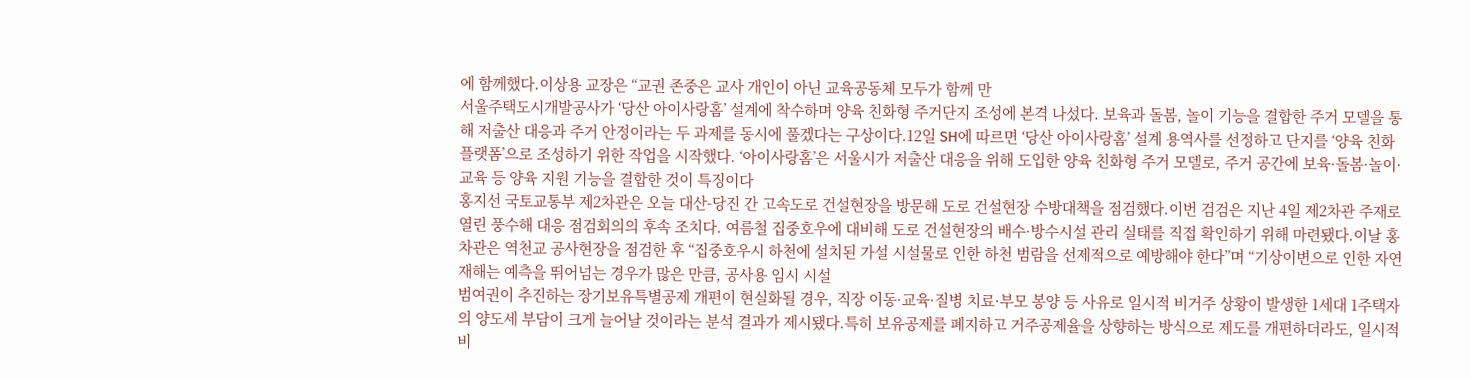에 함께했다.이상용 교장은 “교권 존중은 교사 개인이 아닌 교육공동체 모두가 함께 만
서울주택도시개발공사가 ‘당산 아이사랑홈’ 설계에 착수하며 양육 친화형 주거단지 조성에 본격 나섰다. 보육과 돌봄, 놀이 기능을 결합한 주거 모델을 통해 저출산 대응과 주거 안정이라는 두 과제를 동시에 풀겠다는 구상이다.12일 SH에 따르면 ‘당산 아이사랑홈’ 설계 용역사를 선정하고 단지를 ‘양육 친화 플랫폼’으로 조성하기 위한 작업을 시작했다. ‘아이사랑홈’은 서울시가 저출산 대응을 위해 도입한 양육 친화형 주거 모델로, 주거 공간에 보육·돌봄·놀이·교육 등 양육 지원 기능을 결합한 것이 특징이다
홍지선 국토교통부 제2차관은 오늘 대산-당진 간 고속도로 건설현장을 방문해 도로 건설현장 수방대책을 점검했다.이번 검검은 지난 4일 제2차관 주재로 열린 풍수해 대응 점검회의의 후속 조치다. 여름철 집중호우에 대비해 도로 건설현장의 배수·방수시설 관리 실태를 직접 확인하기 위해 마련됐다.이날 홍 차관은 역천교 공사현장을 점검한 후 “집중호우시 하천에 설치된 가설 시설물로 인한 하천 범람을 선제적으로 예방해야 한다”며 “기상이변으로 인한 자연재해는 예측을 뛰어넘는 경우가 많은 만큼, 공사용 임시 시설
범여권이 추진하는 장기보유특별공제 개편이 현실화될 경우, 직장 이동·교육·질병 치료·부모 봉양 등 사유로 일시적 비거주 상황이 발생한 1세대 1주택자의 양도세 부담이 크게 늘어날 것이라는 분석 결과가 제시됐다.특히 보유공제를 폐지하고 거주공제율을 상향하는 방식으로 제도를 개편하더라도, 일시적 비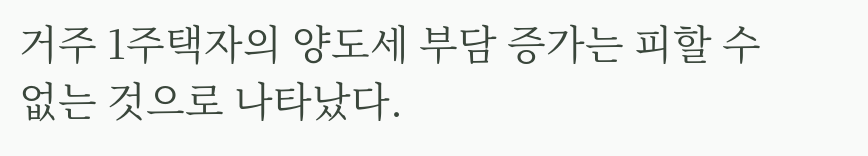거주 1주택자의 양도세 부담 증가는 피할 수 없는 것으로 나타났다.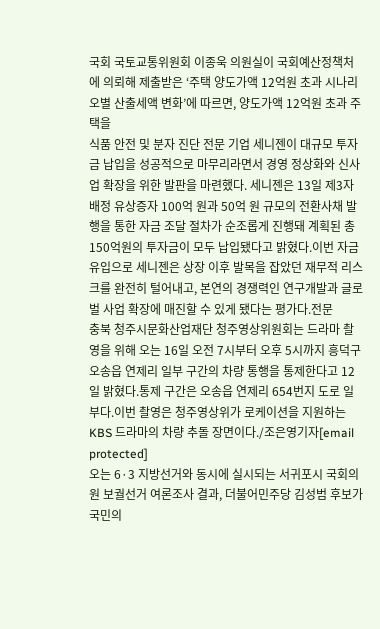국회 국토교통위원회 이종욱 의원실이 국회예산정책처에 의뢰해 제출받은 ‘주택 양도가액 12억원 초과 시나리오별 산출세액 변화’에 따르면, 양도가액 12억원 초과 주택을
식품 안전 및 분자 진단 전문 기업 세니젠이 대규모 투자금 납입을 성공적으로 마무리라면서 경영 정상화와 신사업 확장을 위한 발판을 마련했다. 세니젠은 13일 제3자 배정 유상증자 100억 원과 50억 원 규모의 전환사채 발행을 통한 자금 조달 절차가 순조롭게 진행돼 계획된 총 150억원의 투자금이 모두 납입됐다고 밝혔다.이번 자금 유입으로 세니젠은 상장 이후 발목을 잡았던 재무적 리스크를 완전히 털어내고, 본연의 경쟁력인 연구개발과 글로벌 사업 확장에 매진할 수 있게 됐다는 평가다.전문
충북 청주시문화산업재단 청주영상위원회는 드라마 촬영을 위해 오는 16일 오전 7시부터 오후 5시까지 흥덕구 오송읍 연제리 일부 구간의 차량 통행을 통제한다고 12일 밝혔다.통제 구간은 오송읍 연제리 654번지 도로 일부다.이번 촬영은 청주영상위가 로케이션을 지원하는 KBS 드라마의 차량 추돌 장면이다./조은영기자[email protected]
오는 6·3 지방선거와 동시에 실시되는 서귀포시 국회의원 보궐선거 여론조사 결과, 더불어민주당 김성범 후보가 국민의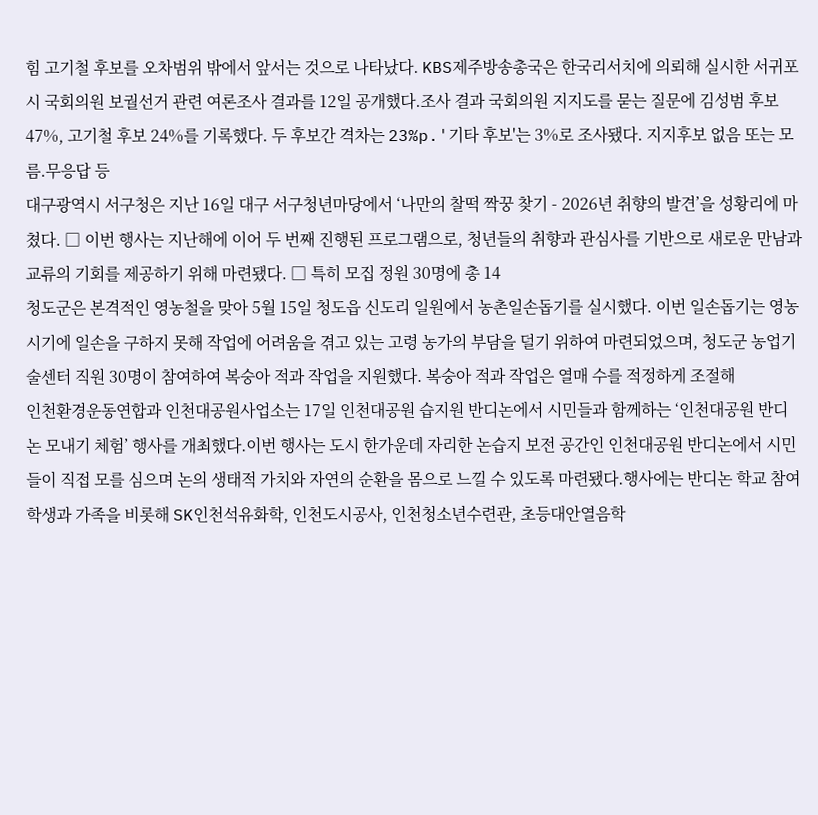힘 고기철 후보를 오차범위 밖에서 앞서는 것으로 나타났다. KBS제주방송총국은 한국리서치에 의뢰해 실시한 서귀포시 국회의원 보궐선거 관련 여론조사 결과를 12일 공개했다.조사 결과 국회의원 지지도를 묻는 질문에 김성범 후보 47%, 고기철 후보 24%를 기록했다. 두 후보간 격차는 23%p.'기타 후보'는 3%로 조사됐다. 지지후보 없음 또는 모름.무응답 등
대구광역시 서구청은 지난 16일 대구 서구청년마당에서 ‘나만의 찰떡 짝꿍 찾기 - 2026년 취향의 발견’을 성황리에 마쳤다. □ 이번 행사는 지난해에 이어 두 번째 진행된 프로그램으로, 청년들의 취향과 관심사를 기반으로 새로운 만남과 교류의 기회를 제공하기 위해 마련됐다. □ 특히 모집 정원 30명에 총 14
청도군은 본격적인 영농철을 맞아 5월 15일 청도읍 신도리 일원에서 농촌일손돕기를 실시했다. 이번 일손돕기는 영농 시기에 일손을 구하지 못해 작업에 어려움을 겪고 있는 고령 농가의 부담을 덜기 위하여 마련되었으며, 청도군 농업기술센터 직원 30명이 참여하여 복숭아 적과 작업을 지원했다. 복숭아 적과 작업은 열매 수를 적정하게 조절해
인천환경운동연합과 인천대공원사업소는 17일 인천대공원 습지원 반디논에서 시민들과 함께하는 ‘인천대공원 반디논 모내기 체험’ 행사를 개최했다.이번 행사는 도시 한가운데 자리한 논습지 보전 공간인 인천대공원 반디논에서 시민들이 직접 모를 심으며 논의 생태적 가치와 자연의 순환을 몸으로 느낄 수 있도록 마련됐다.행사에는 반디논 학교 참여 학생과 가족을 비롯해 SK인천석유화학, 인천도시공사, 인천청소년수련관, 초등대안열음학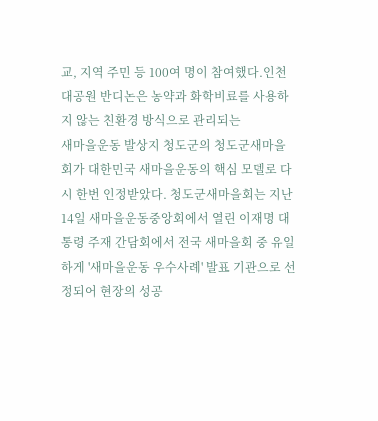교, 지역 주민 등 100여 명이 참여했다.인천대공원 반디논은 농약과 화학비료를 사용하지 않는 친환경 방식으로 관리되는
새마을운동 발상지 청도군의 청도군새마을회가 대한민국 새마을운동의 핵심 모델로 다시 한번 인정받았다. 청도군새마을회는 지난 14일 새마을운동중앙회에서 열린 이재명 대통령 주재 간담회에서 전국 새마을회 중 유일하게 '새마을운동 우수사례' 발표 기관으로 선정되어 현장의 성공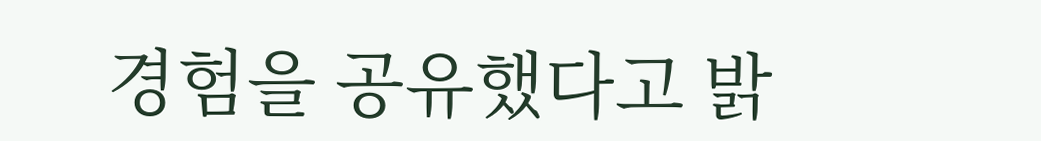경험을 공유했다고 밝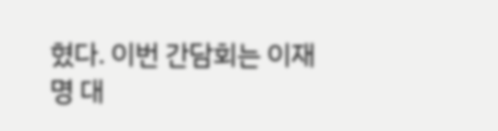혔다. 이번 간담회는 이재명 대